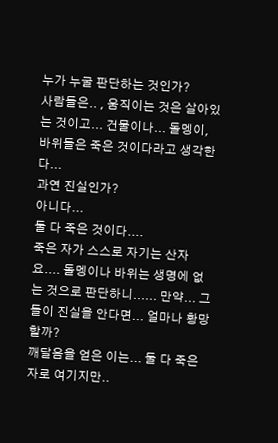누가 누굴 판단하는 것인가?
사람들은.. , 움직이는 것은 살아있는 것이고... 건물이나... 돌멩이, 바위들은 죽은 것이다라고 생각한다...
과연 진실인가?
아니다...
둘 다 죽은 것이다....
죽은 자가 스스로 자기는 산자요.... 돌멩이나 바위는 생명에 없는 것으로 판단하니...... 만약... 그들이 진실을 안다면... 얼마나 황망할까?
깨달음을 얻은 이는... 둘 다 죽은 자로 여기지만..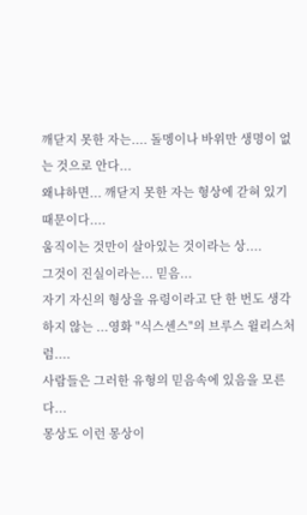깨닫지 못한 자는.... 돌멩이나 바위만 생명이 없는 것으로 안다...
왜냐하면... 깨닫지 못한 자는 형상에 갇혀 있기 때문이다....
움직이는 것만이 살아있는 것이라는 상....
그것이 진실이라는... 믿음...
자기 자신의 형상을 유령이라고 단 한 번도 생각하지 않는 ...영화 "식스센스"의 브루스 윌리스처럼....
사람들은 그러한 유형의 믿음속에 있음을 모른다...
몽상도 이런 몽상이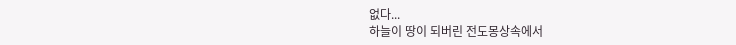없다...
하늘이 땅이 되버린 전도몽상속에서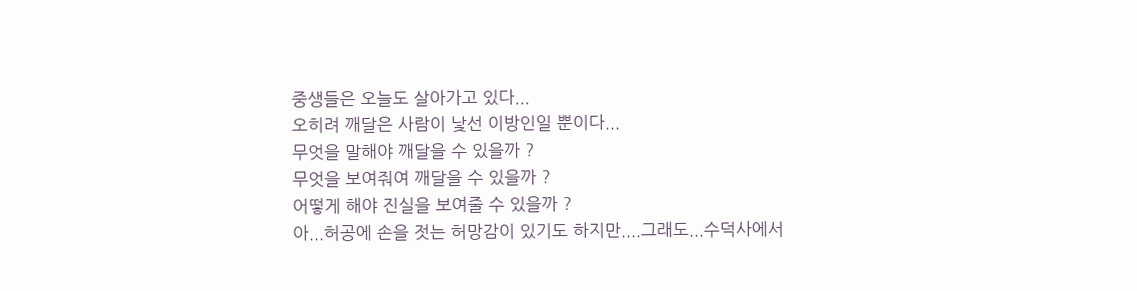중생들은 오늘도 살아가고 있다...
오히려 깨달은 사람이 낯선 이방인일 뿐이다...
무엇을 말해야 깨달을 수 있을까 ?
무엇을 보여줘여 깨달을 수 있을까 ?
어떻게 해야 진실을 보여줄 수 있을까 ?
아...허공에 손을 젓는 허망감이 있기도 하지만....그래도...수덕사에서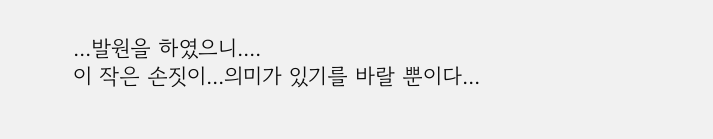...발원을 하였으니....
이 작은 손짓이...의미가 있기를 바랄 뿐이다...